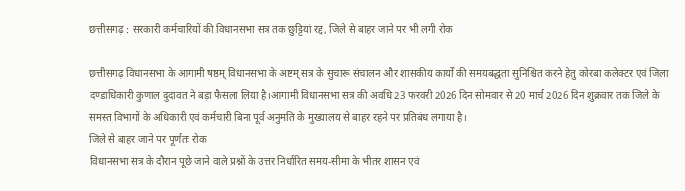छत्तीसगढ़ : सरकारी कर्मचारियों की विधानसभा सत्र तक छुट्टियां रद्द, जिले से बाहर जाने पर भी लगी रोक

छत्तीसगढ़ विधानसभा के आगामी षष्ठम् विधानसभा के अष्टम् सत्र के सुचारू संचालन और शासकीय कार्यों की समयबद्धता सुनिश्चित करने हेतु कोरबा कलेक्टर एवं जिला दण्डाधिकारी कुणाल दुदावत ने बड़ा फैसला लिया है।आगामी विधानसभा सत्र की अवधि 23 फरवरी 2026 दिन सोमवार से 20 मार्च 2026 दिन शुक्रवार तक जिले के समस्त विभागों के अधिकारी एवं कर्मचारी बिना पूर्व अनुमति के मुख्यालय से बाहर रहने पर प्रतिबंध लगाया है।
जिले से बाहर जाने पर पूर्णतः रोक
विधानसभा सत्र के दौरान पूछे जाने वाले प्रश्नों के उत्तर निर्धारित समय-सीमा के भीतर शासन एवं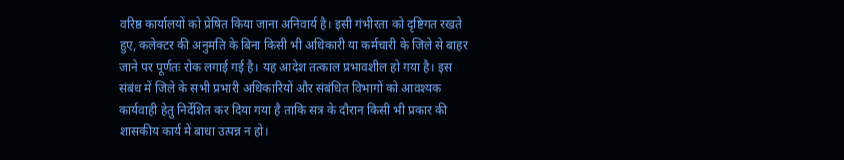वरिष्ठ कार्यालयों को प्रेषित किया जाना अनिवार्य है। इसी गंभीरता को दृष्टिगत रखते हुए, कलेक्टर की अनुमति के बिना किसी भी अधिकारी या कर्मचारी के जिले से बाहर जाने पर पूर्णतः रोक लगाई गई है। यह आदेश तत्काल प्रभावशील हो गया है। इस संबंध में जिले के सभी प्रभारी अधिकारियों और संबंधित विभागों को आवश्यक कार्यवाही हेतु निर्देशित कर दिया गया है ताकि सत्र के दौरान किसी भी प्रकार की शासकीय कार्य में बाधा उत्पन्न न हो।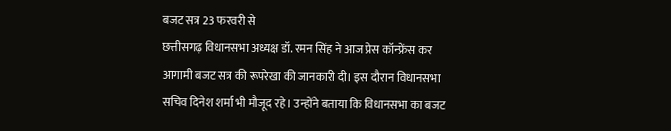बजट सत्र 23 फरवरी से
छत्तीसगढ़ विधानसभा अध्यक्ष डॉ. रमन सिंह ने आज प्रेस कॉन्फ्रेंस कर आगामी बजट सत्र की रूपरेखा की जानकारी दी। इस दौरान विधानसभा सचिव दिनेश शर्मा भी मौजूद रहे। उन्होंने बताया कि विधानसभा का बजट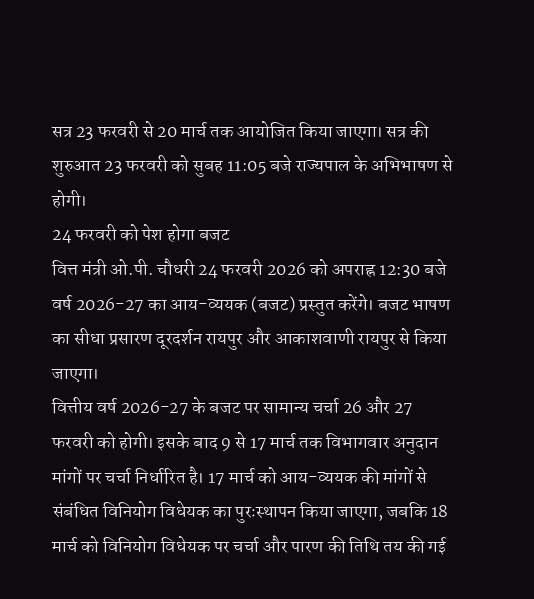सत्र 23 फरवरी से 20 मार्च तक आयोजित किया जाएगा। सत्र की शुरुआत 23 फरवरी को सुबह 11:05 बजे राज्यपाल के अभिभाषण से होगी।
24 फरवरी को पेश होगा बजट
वित्त मंत्री ओ.पी. चौधरी 24 फरवरी 2026 को अपराह्न 12:30 बजे वर्ष 2026-27 का आय-व्ययक (बजट) प्रस्तुत करेंगे। बजट भाषण का सीधा प्रसारण दूरदर्शन रायपुर और आकाशवाणी रायपुर से किया जाएगा।
वित्तीय वर्ष 2026-27 के बजट पर सामान्य चर्चा 26 और 27 फरवरी को होगी। इसके बाद 9 से 17 मार्च तक विभागवार अनुदान मांगों पर चर्चा निर्धारित है। 17 मार्च को आय-व्ययक की मांगों से संबंधित विनियोग विधेयक का पुरःस्थापन किया जाएगा, जबकि 18 मार्च को विनियोग विधेयक पर चर्चा और पारण की तिथि तय की गई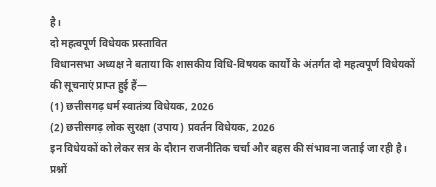है।
दो महत्वपूर्ण विधेयक प्रस्तावित
विधानसभा अध्यक्ष ने बताया कि शासकीय विधि-विषयक कार्यों के अंतर्गत दो महत्वपूर्ण विधेयकों की सूचनाएं प्राप्त हुई हैं—
(1) छत्तीसगढ़ धर्म स्वातंत्र्य विधेयक, 2026
(2) छत्तीसगढ़ लोक सुरक्षा (उपाय) प्रवर्तन विधेयक, 2026
इन विधेयकों को लेकर सत्र के दौरान राजनीतिक चर्चा और बहस की संभावना जताई जा रही है।
प्रश्नों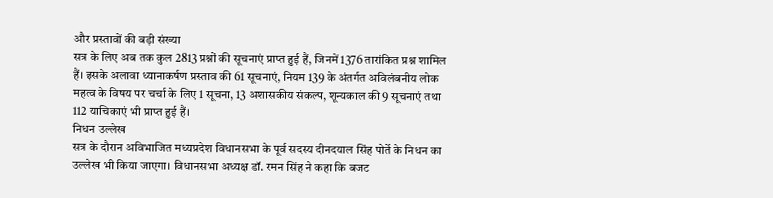और प्रस्तावों की बड़ी संख्या
सत्र के लिए अब तक कुल 2813 प्रश्नों की सूचनाएं प्राप्त हुई हैं, जिनमें 1376 तारांकित प्रश्न शामिल हैं। इसके अलावा ध्यानाकर्षण प्रस्ताव की 61 सूचनाएं, नियम 139 के अंतर्गत अविलंबनीय लोक महत्व के विषय पर चर्चा के लिए 1 सूचना, 13 अशासकीय संकल्प, शून्यकाल की 9 सूचनाएं तथा 112 याचिकाएं भी प्राप्त हुई हैं।
निधन उल्लेख
सत्र के दौरान अविभाजित मध्यप्रदेश विधानसभा के पूर्व सदस्य दीनदयाल सिंह पोर्ते के निधन का उल्लेख भी किया जाएगा। विधानसभा अध्यक्ष डॉ. रमन सिंह ने कहा कि बजट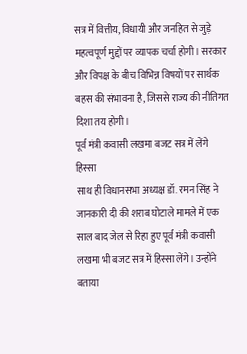सत्र में वित्तीय, विधायी और जनहित से जुड़े महत्वपूर्ण मुद्दों पर व्यापक चर्चा होगी। सरकार और विपक्ष के बीच विभिन्न विषयों पर सार्थक बहस की संभावना है, जिससे राज्य की नीतिगत दिशा तय होगी।
पूर्व मंत्री कवासी लखमा बजट सत्र में लेंगे हिस्सा
साथ ही विधानसभा अध्यक्ष डॉ. रमन सिंह ने जानकारी दी की शराब घोटाले मामले में एक साल बाद जेल से रिहा हुए पूर्व मंत्री कवासी लखमा भी बजट सत्र में हिस्सा लेंगे। उन्होंने बताया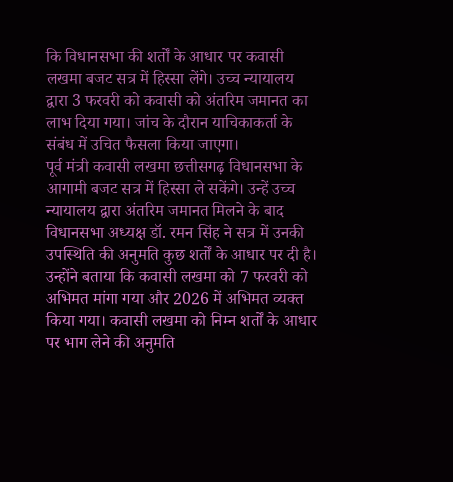कि विधानसभा की शर्तों के आधार पर कवासी लखमा बजट सत्र में हिस्सा लेंगे। उच्च न्यायालय द्वारा 3 फरवरी को कवासी को अंतरिम जमानत का लाभ दिया गया। जांच के दौरान याचिकाकर्ता के संबंध में उचित फैसला किया जाएगा।
पूर्व मंत्री कवासी लखमा छत्तीसगढ़ विधानसभा के आगामी बजट सत्र में हिस्सा ले सकेंगे। उन्हें उच्च न्यायालय द्वारा अंतरिम जमानत मिलने के बाद विधानसभा अध्यक्ष डॉ. रमन सिंह ने सत्र में उनकी उपस्थिति की अनुमति कुछ शर्तों के आधार पर दी है। उन्होंने बताया कि कवासी लखमा को 7 फरवरी को अभिमत मांगा गया और 2026 में अभिमत व्यक्त किया गया। कवासी लखमा को निम्न शर्तों के आधार पर भाग लेने की अनुमति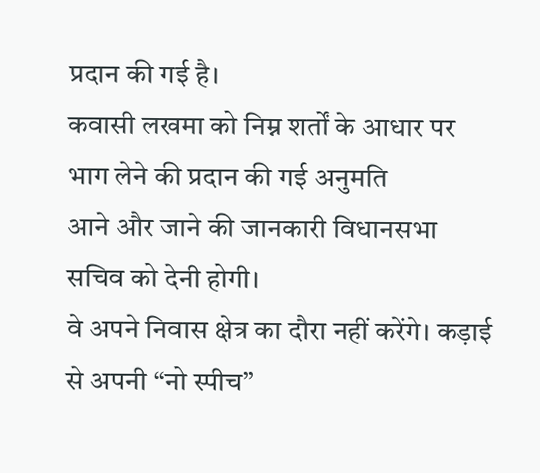प्रदान की गई है।
कवासी लखमा को निम्न शर्तों के आधार पर भाग लेने की प्रदान की गई अनुमति
आने और जाने की जानकारी विधानसभा सचिव को देनी होगी।
वे अपने निवास क्षेत्र का दौरा नहीं करेंगे। कड़ाई से अपनी “नो स्पीच”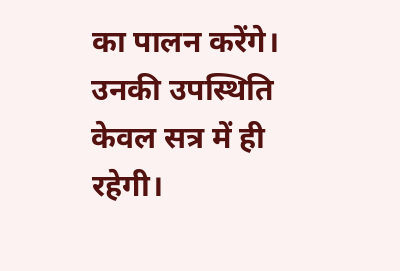का पालन करेंगे।
उनकी उपस्थिति केवल सत्र में ही रहेगी।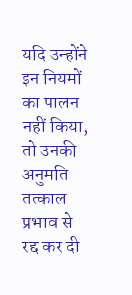यदि उन्होंने इन नियमों का पालन नहीं किया, तो उनकी अनुमति तत्काल प्रभाव से रद्द कर दी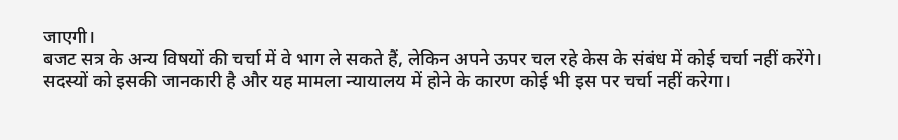जाएगी।
बजट सत्र के अन्य विषयों की चर्चा में वे भाग ले सकते हैं, लेकिन अपने ऊपर चल रहे केस के संबंध में कोई चर्चा नहीं करेंगे।
सदस्यों को इसकी जानकारी है और यह मामला न्यायालय में होने के कारण कोई भी इस पर चर्चा नहीं करेगा।